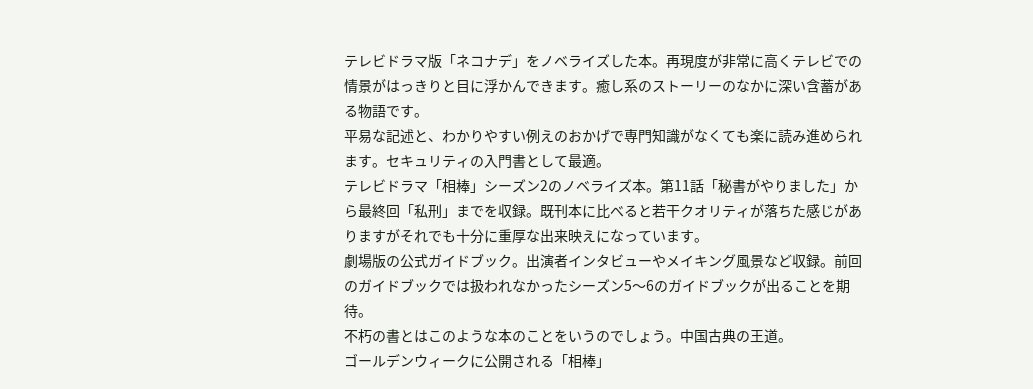テレビドラマ版「ネコナデ」をノベライズした本。再現度が非常に高くテレビでの情景がはっきりと目に浮かんできます。癒し系のストーリーのなかに深い含蓄がある物語です。
平易な記述と、わかりやすい例えのおかげで専門知識がなくても楽に読み進められます。セキュリティの入門書として最適。
テレビドラマ「相棒」シーズン2のノベライズ本。第11話「秘書がやりました」から最終回「私刑」までを収録。既刊本に比べると若干クオリティが落ちた感じがありますがそれでも十分に重厚な出来映えになっています。
劇場版の公式ガイドブック。出演者インタビューやメイキング風景など収録。前回のガイドブックでは扱われなかったシーズン5〜6のガイドブックが出ることを期待。
不朽の書とはこのような本のことをいうのでしょう。中国古典の王道。
ゴールデンウィークに公開される「相棒」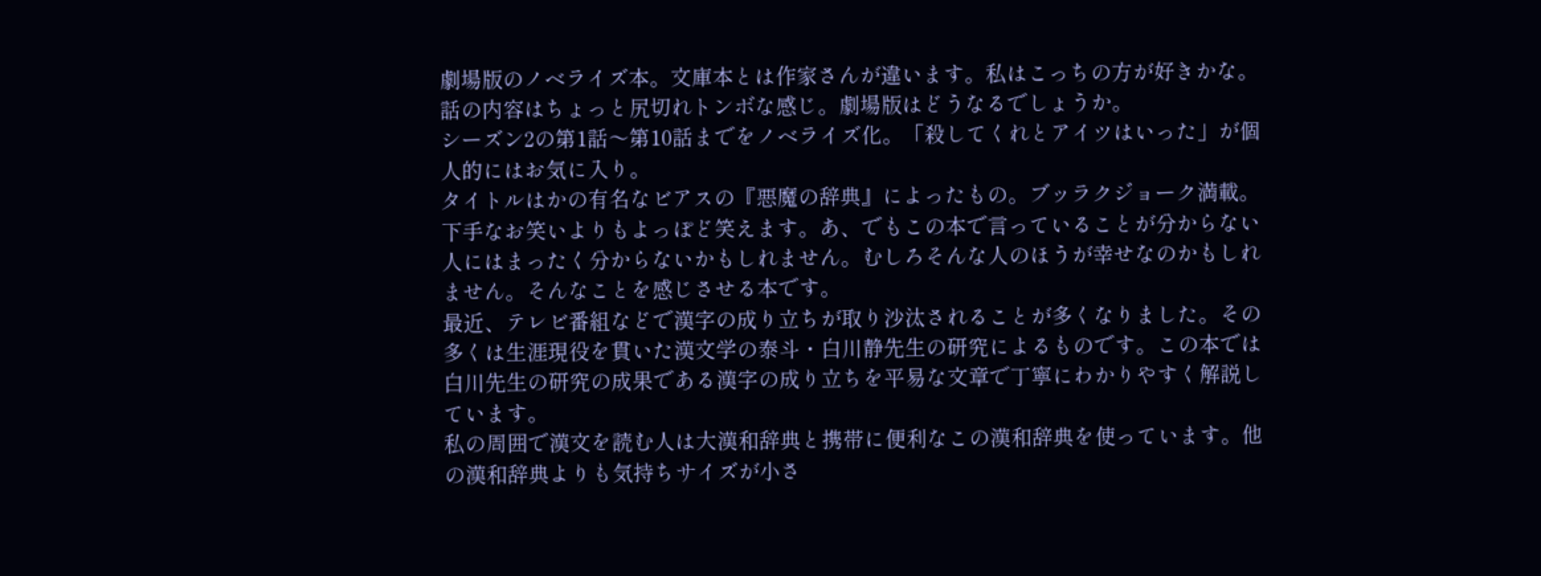劇場版のノベライズ本。文庫本とは作家さんが違います。私はこっちの方が好きかな。話の内容はちょっと尻切れトンボな感じ。劇場版はどうなるでしょうか。
シーズン2の第1話〜第10話までをノベライズ化。「殺してくれとアイツはいった」が個人的にはお気に入り。
タイトルはかの有名なビアスの『悪魔の辞典』によったもの。ブッラクジョーク満載。下手なお笑いよりもよっぽど笑えます。あ、でもこの本で言っていることが分からない人にはまったく分からないかもしれません。むしろそんな人のほうが幸せなのかもしれません。そんなことを感じさせる本です。
最近、テレビ番組などで漢字の成り立ちが取り沙汰されることが多くなりました。その多くは生涯現役を貫いた漢文学の泰斗・白川静先生の研究によるものです。この本では白川先生の研究の成果である漢字の成り立ちを平易な文章で丁寧にわかりやすく解説しています。
私の周囲で漢文を読む人は大漢和辞典と携帯に便利なこの漢和辞典を使っています。他の漢和辞典よりも気持ちサイズが小さ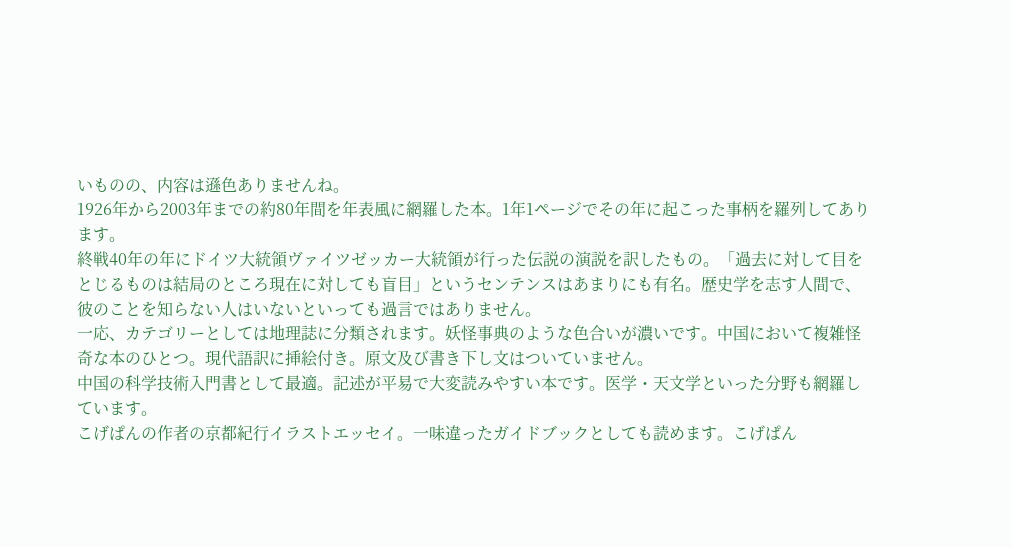いものの、内容は遜色ありませんね。
1926年から2003年までの約80年間を年表風に網羅した本。1年1ページでその年に起こった事柄を羅列してあります。
終戦40年の年にドイツ大統領ヴァイツゼッカー大統領が行った伝説の演説を訳したもの。「過去に対して目をとじるものは結局のところ現在に対しても盲目」というセンテンスはあまりにも有名。歴史学を志す人間で、彼のことを知らない人はいないといっても過言ではありません。
一応、カテゴリーとしては地理誌に分類されます。妖怪事典のような色合いが濃いです。中国において複雑怪奇な本のひとつ。現代語訳に挿絵付き。原文及び書き下し文はついていません。
中国の科学技術入門書として最適。記述が平易で大変読みやすい本です。医学・天文学といった分野も網羅しています。
こげぱんの作者の京都紀行イラストエッセイ。一味違ったガイドブックとしても読めます。こげぱん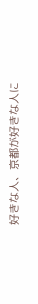好きな人、京都が好きな人に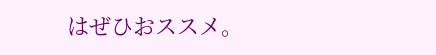はぜひおススメ。